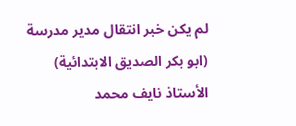لم يكن خبر انتقال مدير مدرسة (ابو بكر الصديق الابتدائية) الأستاذ نايف محمد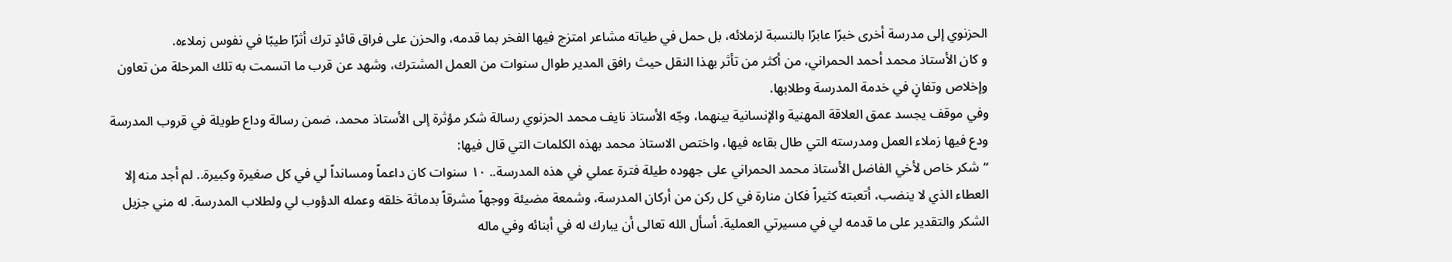الحزنوي إلى مدرسة أخرى خبرًا عابرًا بالنسبة لزملائه، بل حمل في طياته مشاعر امتزج فيها الفخر بما قدمه، والحزن على فراق قائدٍ ترك أثرًا طيبًا في نفوس زملاءه.
و كان الأستاذ محمد أحمد الحمراني، من أكثر من تأثر بهذا النقل حيث رافق المدير طوال سنوات من العمل المشترك، وشهد عن قرب ما اتسمت به تلك المرحلة من تعاون وإخلاص وتفانٍ في خدمة المدرسة وطلابها.
وفي موقف يجسد عمق العلاقة المهنية والإنسانية بينهما، وجّه الأستاذ نايف محمد الحزنوي رسالة شكر مؤثرة إلى الأستاذ محمد، ضمن رسالة وداع طويلة في قروب المدرسة ودع فيها زملاء العمل ومدرسته التي طال بقاءه فيها، واختص الاستاذ محمد بهذه الكلمات التي قال فيها:
“شكر خاص لأخي الفاضل الأستاذ محمد الحمراني على جهوده طيلة فترة عملي في هذه المدرسة.. ١٠ سنوات كان داعماً ومسانداً لي في كل صغيرة وكبيرة.. لم أجد منه إلا العطاء الذي لا ينضب، أتعبته كثيراً فكان منارة في كل ركن من أركان المدرسة، وشمعة مضيئة ووجهاً مشرقاً بدماثة خلقه وعمله الدؤوب لي ولطلاب المدرسة. له مني جزيل الشكر والتقدير على ما قدمه لي في مسيرتي العملية. أسأل الله تعالى أن يبارك له في أبنائه وفي ماله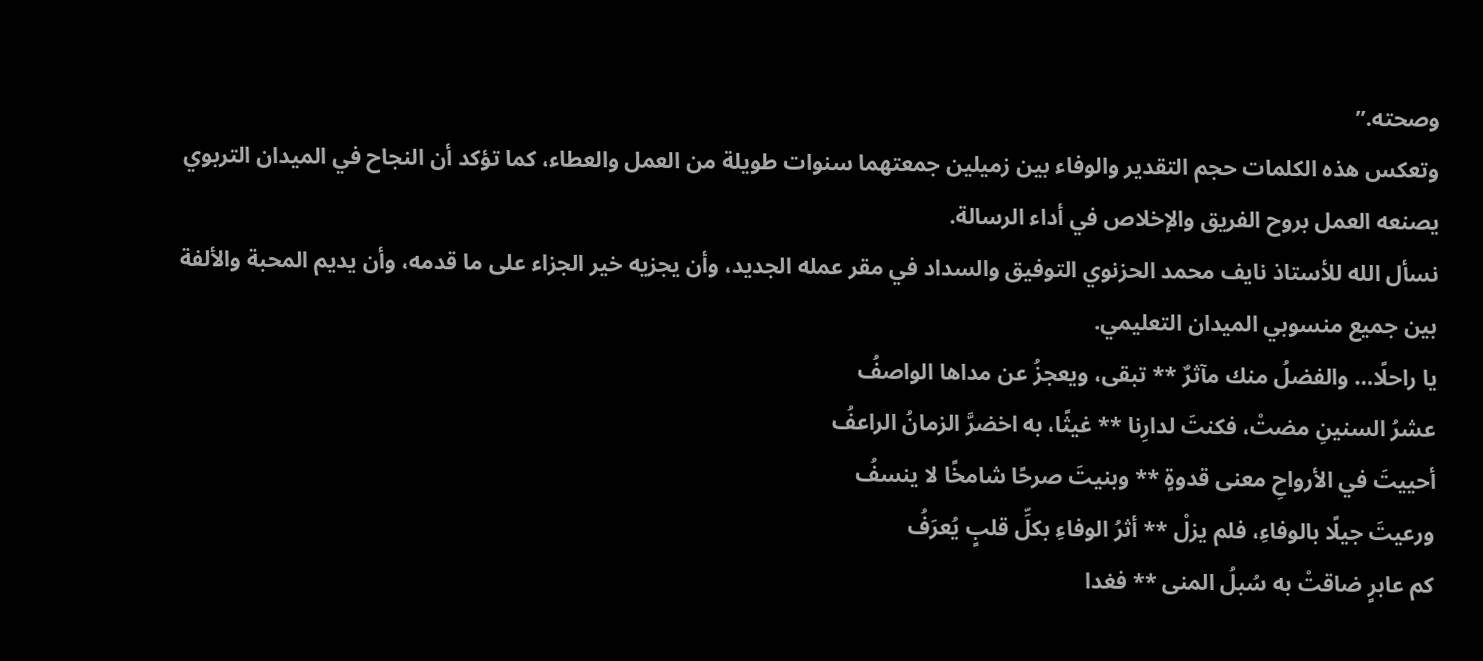وصحته.”
وتعكس هذه الكلمات حجم التقدير والوفاء بين زميلين جمعتهما سنوات طويلة من العمل والعطاء، كما تؤكد أن النجاح في الميدان التربوي يصنعه العمل بروح الفريق والإخلاص في أداء الرسالة.
نسأل الله للأستاذ نايف محمد الحزنوي التوفيق والسداد في مقر عمله الجديد، وأن يجزيه خير الجزاء على ما قدمه، وأن يديم المحبة والألفة بين جميع منسوبي الميدان التعليمي.
يا راحلًا… والفضلُ منك مآثرٌ ** تبقى، ويعجزُ عن مداها الواصفُ
عشرُ السنينِ مضتْ، فكنتَ لدارِنا ** غيثًا، به اخضرَّ الزمانُ الراعفُ
أحييتَ في الأرواحِ معنى قدوةٍ ** وبنيتَ صرحًا شامخًا لا ينسفُ
ورعيتَ جيلًا بالوفاءِ، فلم يزلْ ** أثرُ الوفاءِ بكلِّ قلبٍ يُعرَفُ
كم عابرٍ ضاقتْ به سُبلُ المنى ** فغدا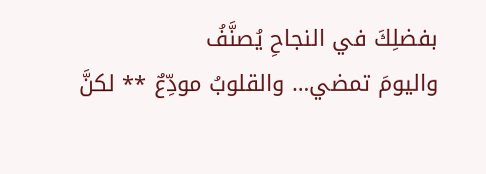بفضلِكَ في النجاحِ يُصنَّفُ
واليومَ تمضي… والقلوبُ مودِّعٌ ** لكنَّ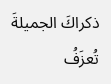ذكراكَ الجميلةَ تُعزَفُ